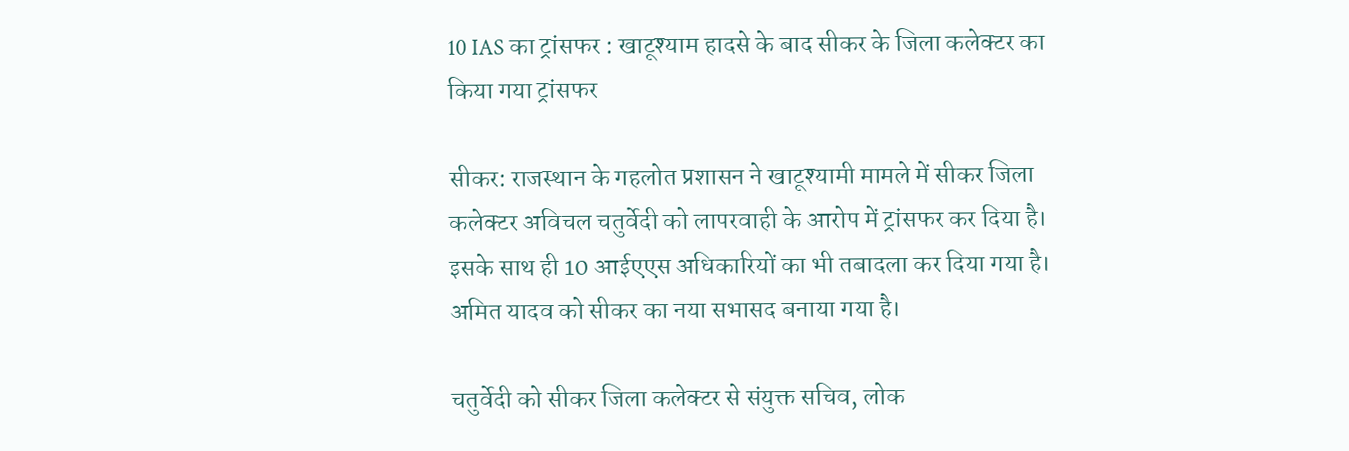10 IAS का ट्रांसफर : खाटूश्याम हादसे के बाद सीकर के जिला कलेक्टर का किया गया ट्रांसफर

सीकर: राजस्थान के गहलोत प्रशासन ने खाटूश्यामी मामले में सीकर जिला कलेक्टर अविचल चतुर्वेदी को लापरवाही के आरोप में ट्रांसफर कर दिया है। इसके साथ ही 10 आईएएस अधिकारियों का भी तबादला कर दिया गया है। अमित यादव को सीकर का नया सभासद बनाया गया है।

चतुर्वेदी को सीकर जिला कलेक्टर से संयुक्त सचिव, लोक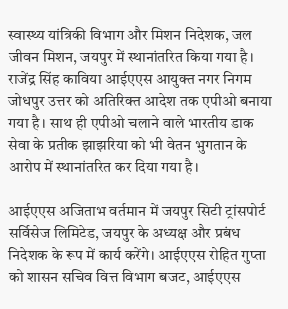स्वास्थ्य यांत्रिकी विभाग और मिशन निदेशक, जल जीवन मिशन, जयपुर में स्थानांतरित किया गया है। राजेंद्र सिंह काविया आईएएस आयुक्त नगर निगम जोधपुर उत्तर को अतिरिक्त आदेश तक एपीओ बनाया गया है। साथ ही एपीओ चलाने वाले भारतीय डाक सेवा के प्रतीक झाझरिया को भी वेतन भुगतान के आरोप में स्थानांतरित कर दिया गया है।

आईएएस अजिताभ वर्तमान में जयपुर सिटी ट्रांसपोर्ट सर्विसेज लिमिटेड, जयपुर के अध्यक्ष और प्रबंध निदेशक के रूप में कार्य करेंगे। आईएएस रोहित गुप्ता को शासन सचिव वित्त विभाग बजट, आईएएस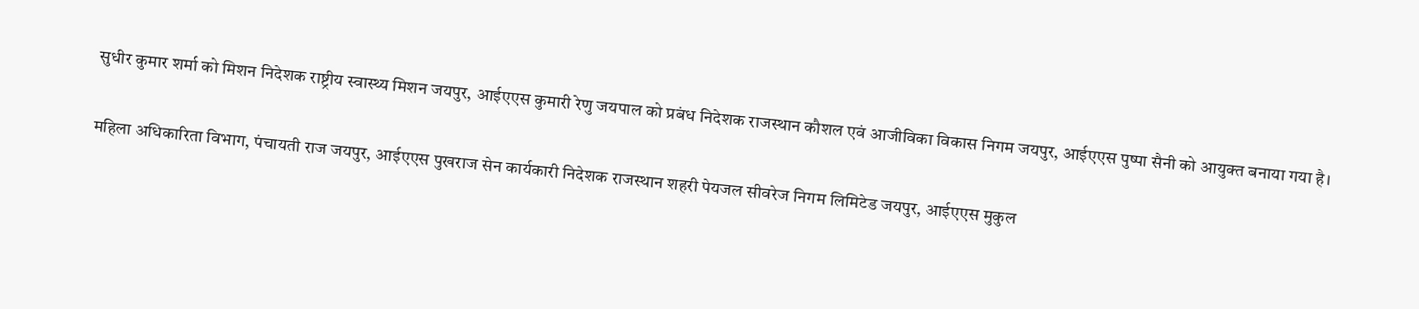सुधीर कुमार शर्मा को मिशन निदेशक राष्ट्रीय स्वास्थ्य मिशन जयपुर, आईएएस कुमारी रेणु जयपाल को प्रबंध निदेशक राजस्थान कौशल एवं आजीविका विकास निगम जयपुर, आईएएस पुष्पा सैनी को आयुक्त बनाया गया है।

महिला अधिकारिता विभाग, पंचायती राज जयपुर, आईएएस पुखराज सेन कार्यकारी निदेशक राजस्थान शहरी पेयजल सीवरेज निगम लिमिटेड जयपुर, आईएएस मुकुल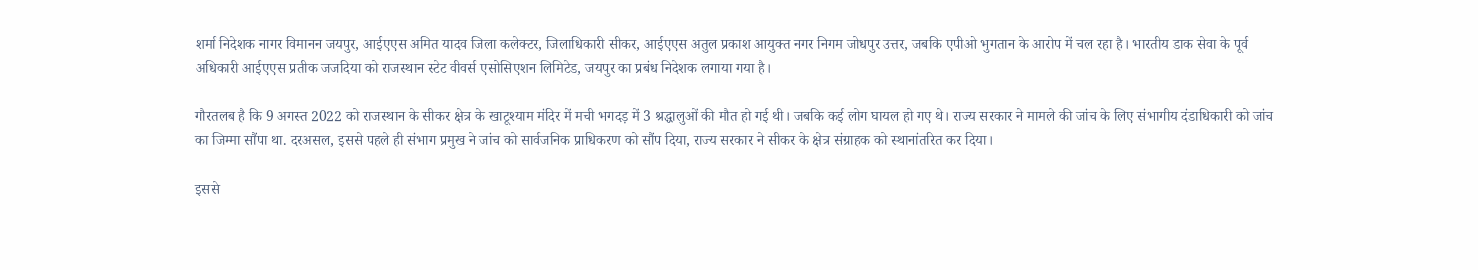शर्मा निदेशक नागर विमानन जयपुर, आईएएस अमित यादव जिला कलेक्टर, जिलाधिकारी सीकर, आईएएस अतुल प्रकाश आयुक्त नगर निगम जोधपुर उत्तर, जबकि एपीओ भुगतान के आरोप में चल रहा है। भारतीय डाक सेवा के पूर्व अधिकारी आईएएस प्रतीक जजदिया को राजस्थान स्टेट वीवर्स एसोसिएशन लिमिटेड, जयपुर का प्रबंध निदेशक लगाया गया है।

गौरतलब है कि 9 अगस्त 2022 को राजस्थान के सीकर क्षेत्र के खाटूश्याम मंदिर में मची भगदड़ में 3 श्रद्धालुओं की मौत हो गई थी। जबकि कई लोग घायल हो गए थे। राज्य सरकार ने मामले की जांच के लिए संभागीय दंडाधिकारी को जांच का जिम्मा सौंपा था. दरअसल, इससे पहले ही संभाग प्रमुख ने जांच को सार्वजनिक प्राधिकरण को सौंप दिया, राज्य सरकार ने सीकर के क्षेत्र संग्राहक को स्थानांतरित कर दिया।

इससे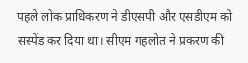पहले लोक प्राधिकरण ने डीएसपी और एसडीएम को सस्पेंड कर दिया था। सीएम गहलोत ने प्रकरण की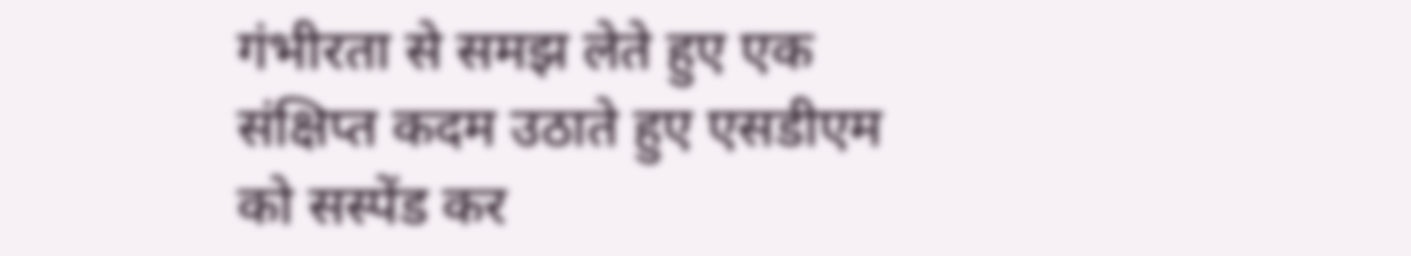गंभीरता से समझ लेते हुए एक संक्षिप्त कदम उठाते हुए एसडीएम को सस्पेंड कर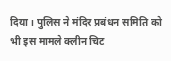दिया। पुलिस ने मंदिर प्रबंधन समिति को भी इस मामले क्लीन चिट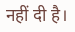नहीं दी है।